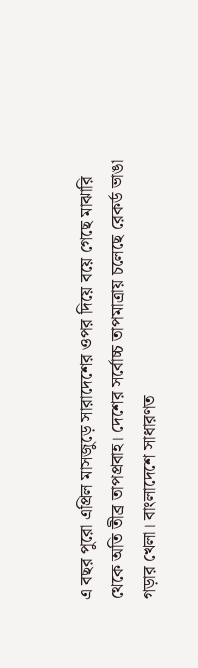এ বছর পুরো এপ্রিল মাসজুড়ে সারাদেশের ওপর দিয়ে বয়ে গেছে মাঝারি থেকে অতি তীব্র তাপপ্রবাহ। দেশের সর্বোচ্চ তাপমাত্রায় চলেছে রেকর্ড ভাঙা গড়ার খেলা। বাংলাদেশে সাধারণত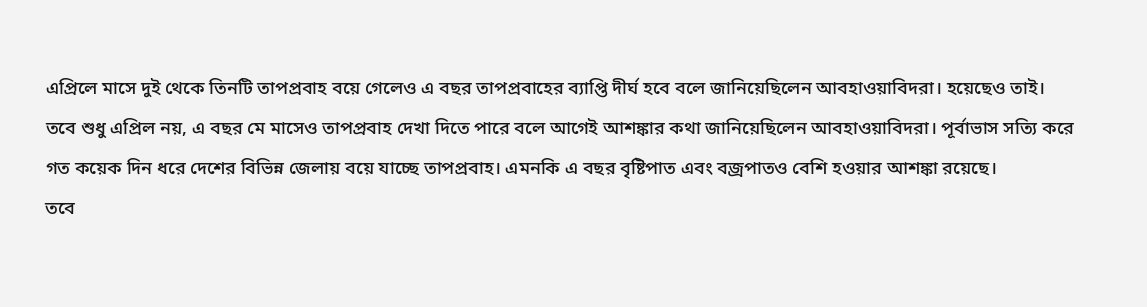এপ্রিলে মাসে দুই থেকে তিনটি তাপপ্রবাহ বয়ে গেলেও এ বছর তাপপ্রবাহের ব্যাপ্তি দীর্ঘ হবে বলে জানিয়েছিলেন আবহাওয়াবিদরা। হয়েছেও তাই।
তবে শুধু এপ্রিল নয়, এ বছর মে মাসেও তাপপ্রবাহ দেখা দিতে পারে বলে আগেই আশঙ্কার কথা জানিয়েছিলেন আবহাওয়াবিদরা। পূর্বাভাস সত্যি করে গত কয়েক দিন ধরে দেশের বিভিন্ন জেলায় বয়ে যাচ্ছে তাপপ্রবাহ। এমনকি এ বছর বৃষ্টিপাত এবং বজ্রপাতও বেশি হওয়ার আশঙ্কা রয়েছে।
তবে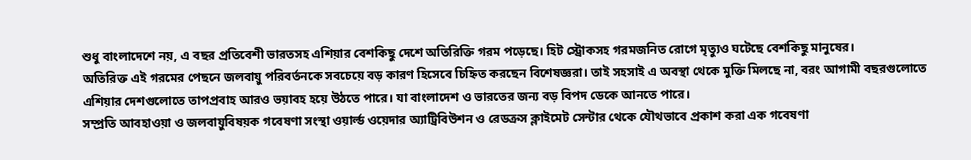শুধু বাংলাদেশে নয়, এ বছর প্রতিবেশী ভারতসহ এশিয়ার বেশকিছু দেশে অতিরিক্তি গরম পড়েছে। হিট স্ট্রোকসহ গরমজনিত রোগে মৃত্যুও ঘটেছে বেশকিছু মানুষের।
অতিরিক্ত এই গরমের পেছনে জলবায়ু পরিবর্তনকে সবচেয়ে বড় কারণ হিসেবে চিহ্নিত করছেন বিশেষজ্ঞরা। তাই সহসাই এ অবস্থা থেকে মুক্তি মিলছে না, বরং আগামী বছরগুলোতে এশিয়ার দেশগুলোতে তাপপ্রবাহ আরও ভয়াবহ হয়ে উঠতে পারে। যা বাংলাদেশ ও ভারতের জন্য বড় বিপদ ডেকে আনতে পারে।
সম্প্রতি আবহাওয়া ও জলবায়ুবিষয়ক গবেষণা সংস্থা ওয়ার্ল্ড ওয়েদার অ্যাট্রিবিউশন ও রেডক্রস ক্লাইমেট সেন্টার থেকে যৌথভাবে প্রকাশ করা এক গবেষণা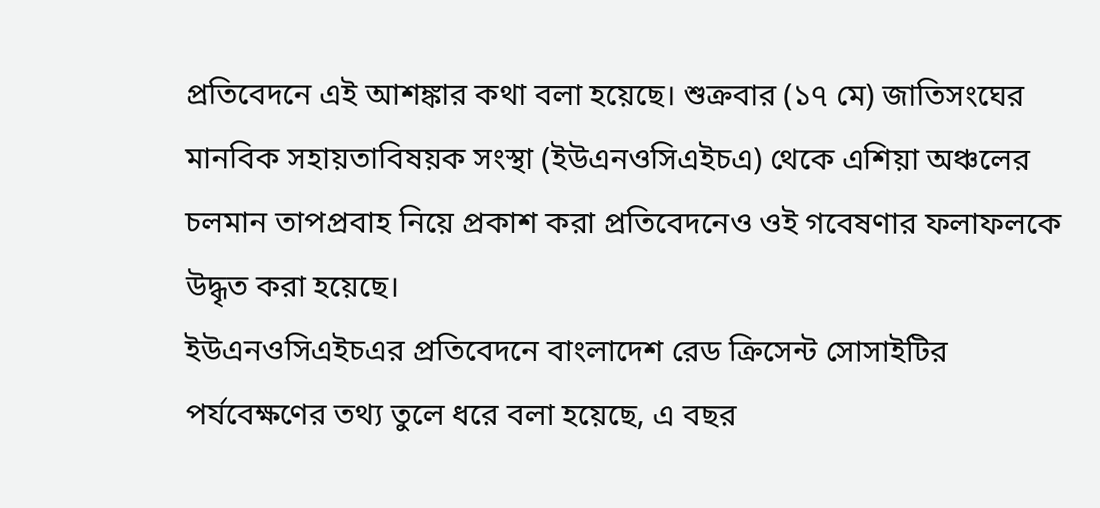প্রতিবেদনে এই আশঙ্কার কথা বলা হয়েছে। শুক্রবার (১৭ মে) জাতিসংঘের মানবিক সহায়তাবিষয়ক সংস্থা (ইউএনওসিএইচএ) থেকে এশিয়া অঞ্চলের চলমান তাপপ্রবাহ নিয়ে প্রকাশ করা প্রতিবেদনেও ওই গবেষণার ফলাফলকে উদ্ধৃত করা হয়েছে।
ইউএনওসিএইচএর প্রতিবেদনে বাংলাদেশ রেড ক্রিসেন্ট সোসাইটির পর্যবেক্ষণের তথ্য তুলে ধরে বলা হয়েছে, এ বছর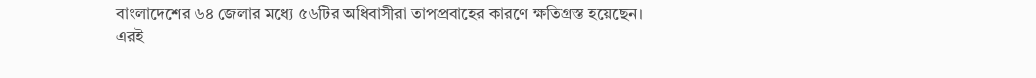বাংলাদেশের ৬৪ জেলার মধ্যে ৫৬টির অধিবাসীরা তাপপ্রবাহের কারণে ক্ষতিগ্রস্ত হয়েছেন।
এরই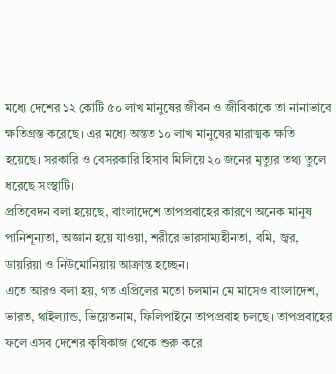মধ্যে দেশের ১২ কোটি ৫০ লাখ মানুষের জীবন ও জীবিকাকে তা নানাভাবে ক্ষতিগ্রস্ত করেছে। এর মধ্যে অন্তত ১০ লাখ মানুষের মারাত্মক ক্ষতি হয়েছে। সরকারি ও বেসরকারি হিসাব মিলিয়ে ২০ জনের মৃত্যুর তথ্য তুলে ধরেছে সংস্থাটি।
প্রতিবেদন বলা হয়েছে, বাংলাদেশে তাপপ্রবাহের কারণে অনেক মানুষ পানিশূন্যতা, অজ্ঞান হয়ে যাওয়া, শরীরে ভারসাম্যহীনতা, বমি, জ্বর, ডায়রিয়া ও নিউমোনিয়ায় আক্রান্ত হচ্ছেন।
এতে আরও বলা হয়, গত এপ্রিলের মতো চলমান মে মাসেও বাংলাদেশ, ভারত, থাইল্যান্ড, ভিয়েতনাম, ফিলিপাইনে তাপপ্রবাহ চলছে। তাপপ্রবাহের ফলে এসব দেশের কৃষিকাজ থেকে শুরু করে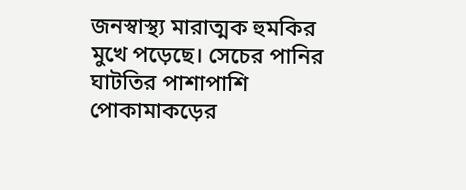জনস্বাস্থ্য মারাত্মক হুমকির মুখে পড়েছে। সেচের পানির ঘাটতির পাশাপাশি পোকামাকড়ের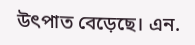উৎপাত বেড়েছে। এন.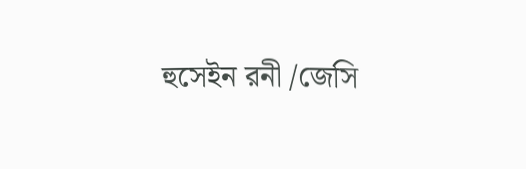হুসেইন রনী /জেসি